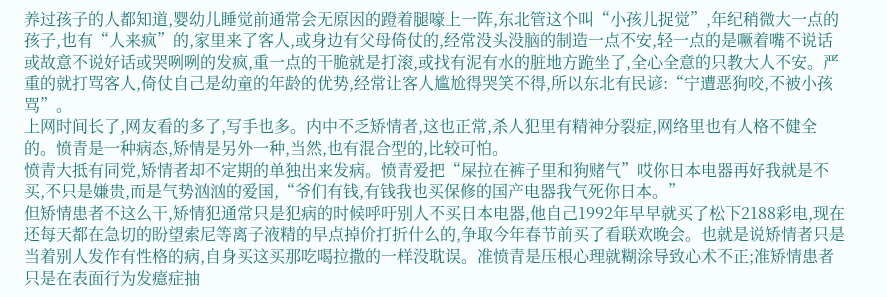养过孩子的人都知道,婴幼儿睡觉前通常会无原因的蹬着腿嚎上一阵,东北管这个叫“小孩儿捉觉”,年纪稍微大一点的孩子,也有“人来疯”的,家里来了客人,或身边有父母倚仗的,经常没头没脑的制造一点不安,轻一点的是噘着嘴不说话或故意不说好话或哭咧咧的发疯,重一点的干脆就是打滚,或找有泥有水的脏地方跪坐了,全心全意的只教大人不安。严重的就打骂客人,倚仗自己是幼童的年龄的优势,经常让客人尴尬得哭笑不得,所以东北有民谚:“宁遭恶狗咬,不被小孩骂”。
上网时间长了,网友看的多了,写手也多。内中不乏矫情者,这也正常,杀人犯里有精神分裂症,网络里也有人格不健全的。愤青是一种病态,矫情是另外一种,当然,也有混合型的,比较可怕。
愤青大抵有同党,矫情者却不定期的单独出来发病。愤青爱把“屎拉在裤子里和狗赌气”哎你日本电器再好我就是不买,不只是嫌贵,而是气势汹汹的爱国,“爷们有钱,有钱我也买保修的国产电器我气死你日本。”
但矫情患者不这么干,矫情犯通常只是犯病的时候呼吁别人不买日本电器,他自己1992年早早就买了松下2188彩电,现在还每天都在急切的盼望索尼等离子液精的早点掉价打折什么的,争取今年春节前买了看联欢晚会。也就是说矫情者只是当着别人发作有性格的病,自身买这买那吃喝拉撒的一样没耽误。准愤青是压根心理就糊涂导致心术不正;准矫情患者只是在表面行为发癔症抽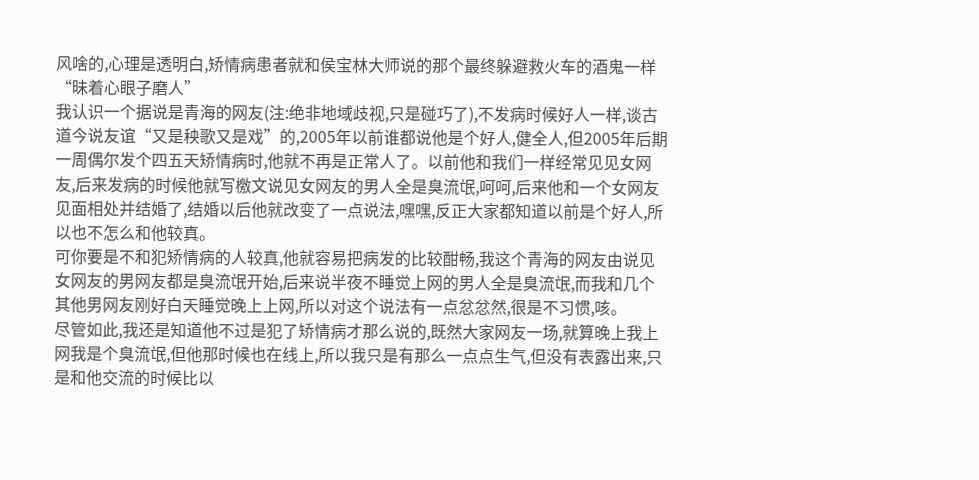风啥的,心理是透明白,矫情病患者就和侯宝林大师说的那个最终躲避救火车的酒鬼一样“昧着心眼子磨人”
我认识一个据说是青海的网友(注:绝非地域歧视,只是碰巧了),不发病时候好人一样,谈古道今说友谊“又是秧歌又是戏”的,2005年以前谁都说他是个好人,健全人,但2005年后期一周偶尔发个四五天矫情病时,他就不再是正常人了。以前他和我们一样经常见见女网友,后来发病的时候他就写檄文说见女网友的男人全是臭流氓,呵呵,后来他和一个女网友见面相处并结婚了,结婚以后他就改变了一点说法,嘿嘿,反正大家都知道以前是个好人,所以也不怎么和他较真。
可你要是不和犯矫情病的人较真,他就容易把病发的比较酣畅,我这个青海的网友由说见女网友的男网友都是臭流氓开始,后来说半夜不睡觉上网的男人全是臭流氓,而我和几个其他男网友刚好白天睡觉晚上上网,所以对这个说法有一点忿忿然,很是不习惯,咳。
尽管如此,我还是知道他不过是犯了矫情病才那么说的,既然大家网友一场,就算晚上我上网我是个臭流氓,但他那时候也在线上,所以我只是有那么一点点生气,但没有表露出来,只是和他交流的时候比以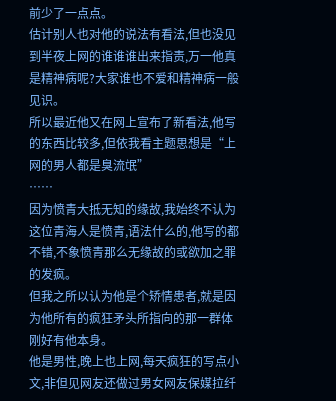前少了一点点。
估计别人也对他的说法有看法,但也没见到半夜上网的谁谁谁出来指责,万一他真是精神病呢?大家谁也不爱和精神病一般见识。
所以最近他又在网上宣布了新看法,他写的东西比较多,但依我看主题思想是“上网的男人都是臭流氓”
……
因为愤青大抵无知的缘故,我始终不认为这位青海人是愤青,语法什么的,他写的都不错,不象愤青那么无缘故的或欲加之罪的发疯。
但我之所以认为他是个矫情患者,就是因为他所有的疯狂矛头所指向的那一群体刚好有他本身。
他是男性,晚上也上网,每天疯狂的写点小文,非但见网友还做过男女网友保媒拉纤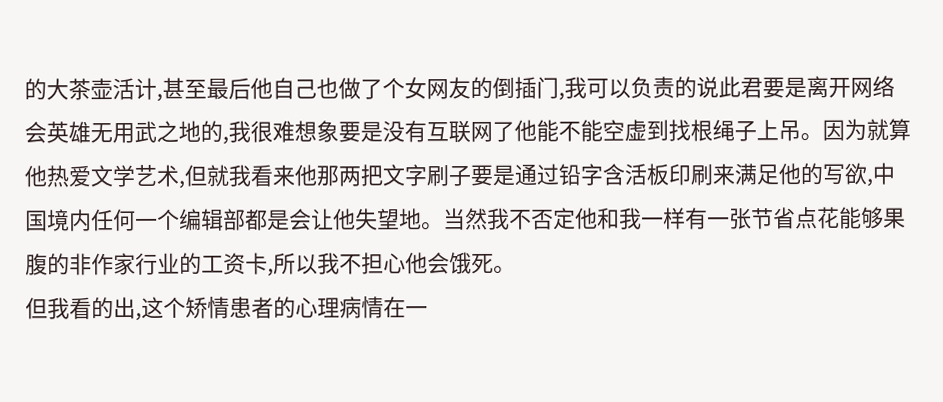的大茶壶活计,甚至最后他自己也做了个女网友的倒插门,我可以负责的说此君要是离开网络会英雄无用武之地的,我很难想象要是没有互联网了他能不能空虚到找根绳子上吊。因为就算他热爱文学艺术,但就我看来他那两把文字刷子要是通过铅字含活板印刷来满足他的写欲,中国境内任何一个编辑部都是会让他失望地。当然我不否定他和我一样有一张节省点花能够果腹的非作家行业的工资卡,所以我不担心他会饿死。
但我看的出,这个矫情患者的心理病情在一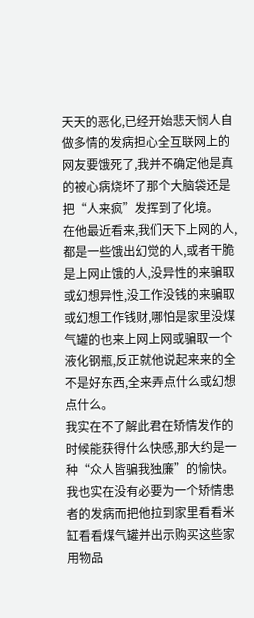天天的恶化,已经开始悲天悯人自做多情的发病担心全互联网上的网友要饿死了,我并不确定他是真的被心病烧坏了那个大脑袋还是把“人来疯”发挥到了化境。
在他最近看来,我们天下上网的人,都是一些饿出幻觉的人,或者干脆是上网止饿的人,没异性的来骗取或幻想异性,没工作没钱的来骗取或幻想工作钱财,哪怕是家里没煤气罐的也来上网上网或骗取一个液化钢瓶,反正就他说起来来的全不是好东西,全来弄点什么或幻想点什么。
我实在不了解此君在矫情发作的时候能获得什么快感,那大约是一种“众人皆骗我独廉”的愉快。我也实在没有必要为一个矫情患者的发病而把他拉到家里看看米缸看看煤气罐并出示购买这些家用物品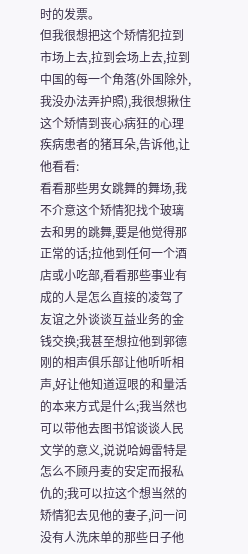时的发票。
但我很想把这个矫情犯拉到市场上去,拉到会场上去,拉到中国的每一个角落(外国除外,我没办法弄护照),我很想揪住这个矫情到丧心病狂的心理疾病患者的猪耳朵,告诉他,让他看看:
看看那些男女跳舞的舞场,我不介意这个矫情犯找个玻璃去和男的跳舞,要是他觉得那正常的话;拉他到任何一个酒店或小吃部,看看那些事业有成的人是怎么直接的凌驾了友谊之外谈谈互益业务的金钱交换;我甚至想拉他到郭德刚的相声俱乐部让他听听相声,好让他知道逗哏的和量活的本来方式是什么;我当然也可以带他去图书馆谈谈人民文学的意义,说说哈姆雷特是怎么不顾丹麦的安定而报私仇的;我可以拉这个想当然的矫情犯去见他的妻子,问一问没有人洗床单的那些日子他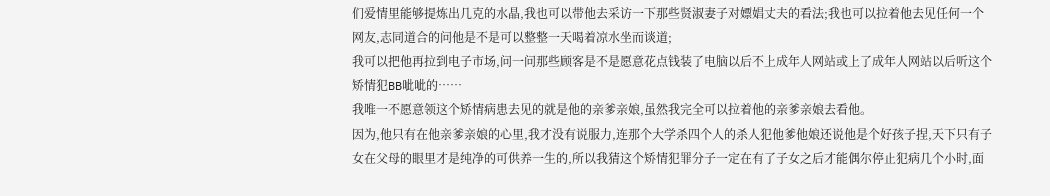们爱情里能够提炼出几克的水晶,我也可以带他去采访一下那些贤淑妻子对嫖娼丈夫的看法;我也可以拉着他去见任何一个网友,志同道合的问他是不是可以整整一天喝着凉水坐而谈道;
我可以把他再拉到电子市场,问一问那些顾客是不是愿意花点钱装了电脑以后不上成年人网站或上了成年人网站以后听这个矫情犯BB呲呲的……
我唯一不愿意领这个矫情病患去见的就是他的亲爹亲娘,虽然我完全可以拉着他的亲爹亲娘去看他。
因为,他只有在他亲爹亲娘的心里,我才没有说服力,连那个大学杀四个人的杀人犯他爹他娘还说他是个好孩子捏,天下只有子女在父母的眼里才是纯净的可供养一生的,所以我猜这个矫情犯罪分子一定在有了子女之后才能偶尔停止犯病几个小时,面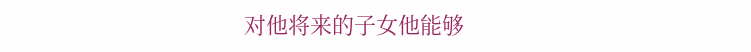对他将来的子女他能够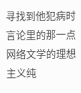寻找到他犯病时言论里的那一点网络文学的理想主义纯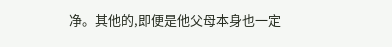净。其他的,即便是他父母本身也一定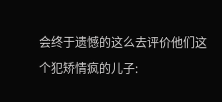会终于遗憾的这么去评价他们这个犯矫情疯的儿子: